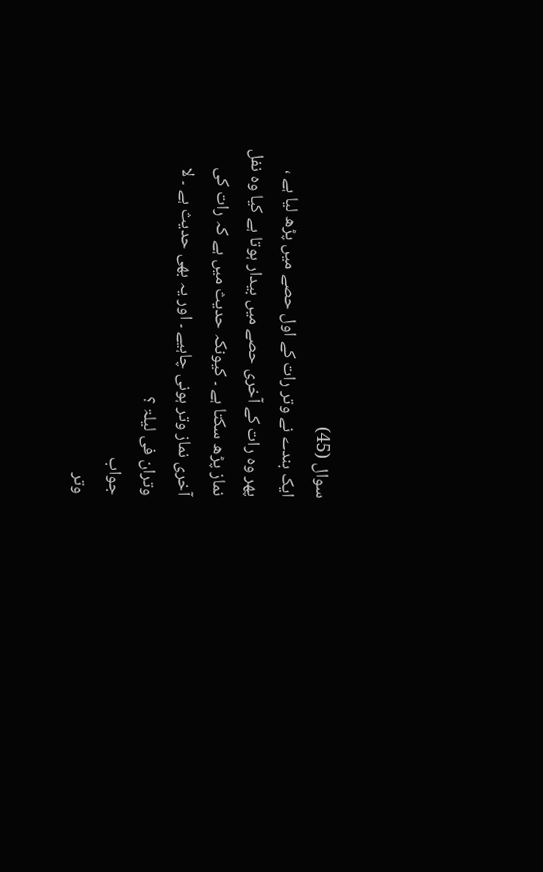سوال (45)
ایک بندے نے وتر رات کے اول حصے میں پڑھ لیا ہے ، پھر وہ رات کے آخری حصے میں بیدار ہوتا ہے کیا وہ نفل نماز پڑھ سکتا ہے ۔ کیونکہ حدیث میں ہے کہ رات کی آخری نماز وتر ہونی چاہیے ۔ اور یہ بھی حدیث ہے ۔ لا وتران فی لیلۃ ؟
جواب
وتر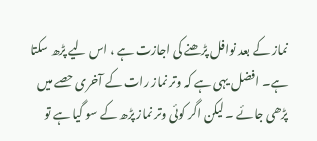نماز کے بعد نوافل پڑھنے کی اجازت ہے ، اس لیے پڑھ سکتا ہے۔ افضل یہی ہے کہ وتر نماز رات کے آخری حصے میں پڑھی جائے ۔ لیکن اگر کوئی وتر نماز پڑھ کے سو گیا ہے تو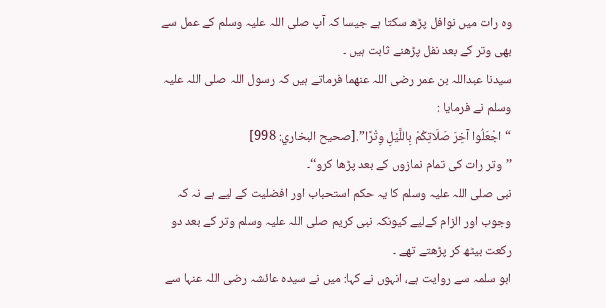وہ رات میں نوافل پڑھ سکتا ہے جیسا کہ آپ صلی اللہ علیہ وسلم کے عمل سے بھی وتر کے بعد نفل پڑھنے ثابت ہیں ۔
سیدنا عبداللہ بن عمر رضی اللہ عنھما فرماتے ہیں کہ رسول اللہ صلی اللہ علیہ وسلم نے فرمایا :
“اجْعَلُوا آخِرَ صَلَاتِكُمْ بِاللَّيْلِ وِتْرًا”.[صحيح البخاري: 998]
’’وتر رات کی تمام نمازوں کے بعد پڑھا کرو‘‘۔
نبی صلی اللہ علیہ وسلم کا یہ حکم استحباب اور افضلیت کے لیے ہے نہ کہ وجوب اور الزام کےلیے کیونکہ نبی کریم صلی اللہ علیہ وسلم وتر کے بعد دو رکعت بیٹھ کر پڑھتے تھے ۔
ابو سلمہ سے روایت ہے، انہوں نے کہا: میں نے سیدہ عائشہ رضی اللہ عنہا سے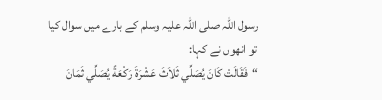رسول اللہ صلی اللہ علیہ وسلم کے بارے میں سوال کیا تو انھوں نے کہا:
“فَقَالَتْ كَانَ يُصَلِّي ثَلاَثَ عَشْرَةَ رَكْعَةً يُصَلِّي ثَمَانَ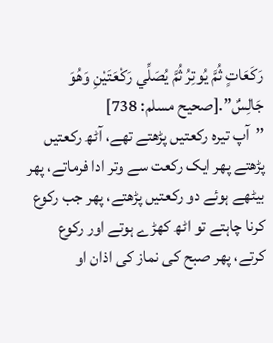رَكَعَاتٍ ثُمَّ يُوتِرُ ثُمَّ يُصَلِّي رَكْعَتَيْنِ وَهُوَ جَالِسٌ”.[صحيح مسلم: 738]
’’آپ تیرہ رکعتیں پڑھتے تھے، آٹھ رکعتیں پڑھتے پھر ایک رکعت سے وتر ادا فرماتے، پھر بیٹھے ہوئے دو رکعتیں پڑھتے، پھر جب رکوع کرنا چاہتے تو اٹھ کھڑے ہوتے اور رکوع کرتے، پھر صبح کی نماز کی اذان او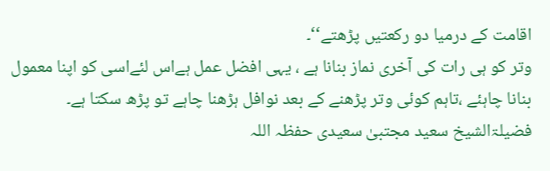اقامت کے درمیا دو رکعتیں پڑھتے‘‘۔
وتر کو ہی رات کی آخری نماز بنانا ہے ، یہی افضل عمل ہےاس لئےاسی کو اپنا معمول بنانا چاہئے ،تاہم کوئی وتر پڑھنے کے بعد نوافل ہڑھنا چاہے تو پڑھ سکتا ہے۔
فضیلۃالشیخ سعید مجتبیٰ سعیدی حفظہ اللہ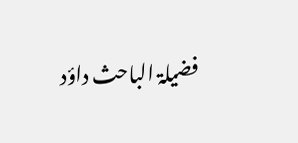فضیلۃ الباحث داؤد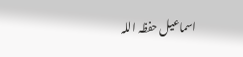اسماعیل حفظہ اللہ